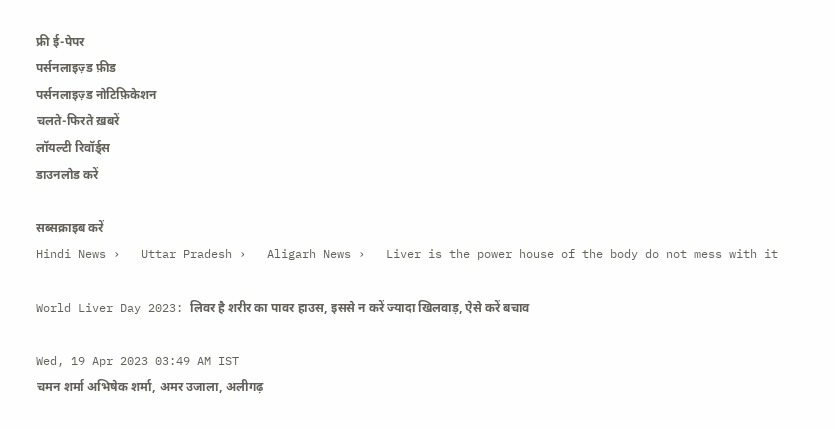फ्री ई-पेपर
पर्सनलाइज़्ड फ़ीड
पर्सनलाइज़्ड नोटिफ़िकेशन
चलते-फिरते ख़बरें
लॉयल्टी रिवॉर्ड्स
डाउनलोड करें

सब्सक्राइब करें
Hindi News ›   Uttar Pradesh ›   Aligarh News ›   Liver is the power house of the body do not mess with it

World Liver Day 2023: लिवर है शरीर का पावर हाउस, इससे न करें ज्यादा खिलवाड़, ऐसे करें बचाव

Wed, 19 Apr 2023 03:49 AM IST
चमन शर्मा अभिषेक शर्मा, अमर उजाला, अलीगढ़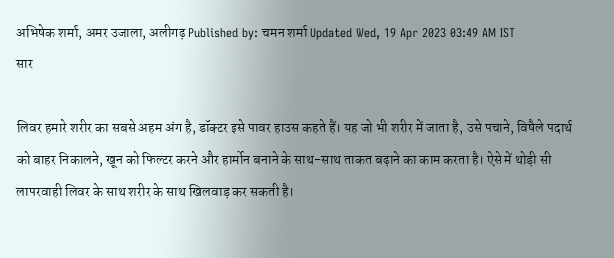अभिषेक शर्मा, अमर उजाला, अलीगढ़ Published by: चमन शर्मा Updated Wed, 19 Apr 2023 03:49 AM IST
सार

लिवर हमारे शरीर का सबसे अहम अंग है, डॉक्टर इसे पावर हाउस कहते हैं। यह जो भी शरीर में जाता है, उसे पचाने, विषैले पदार्थ को बाहर निकालने, खून को फिल्टर करने और हार्मोन बनाने के साथ-साथ ताकत बढ़ाने का काम करता है। ऐसे में थोड़ी सी लापरवाही लिवर के साथ शरीर के साथ खिलवाड़ कर सकती है।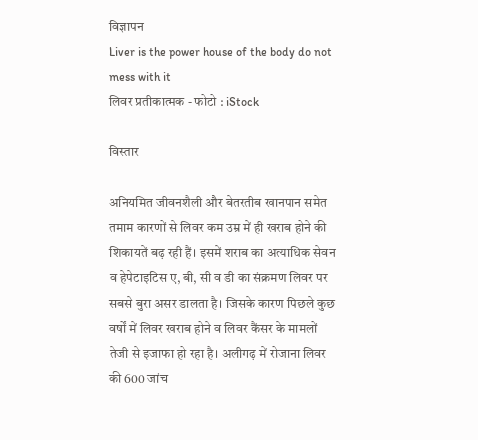विज्ञापन
Liver is the power house of the body do not mess with it
लिवर प्रतीकात्मक - फोटो : iStock

विस्तार

अनियमित जीवनशैली और बेतरतीब खानपान समेत तमाम कारणों से लिवर कम उम्र में ही खराब होने की शिकायतें बढ़ रही हैं। इसमें शराब का अत्याधिक सेवन व हेपेटाइटिस ए, बी, सी व डी का संक्रमण लिवर पर सबसे बुरा असर डालता है। जिसके कारण पिछले कुछ वर्षों में लिवर खराब होने व लिवर कैंसर के मामलों तेजी से इजाफा हो रहा है। अलीगढ़ में रोजाना लिवर की 600 जांच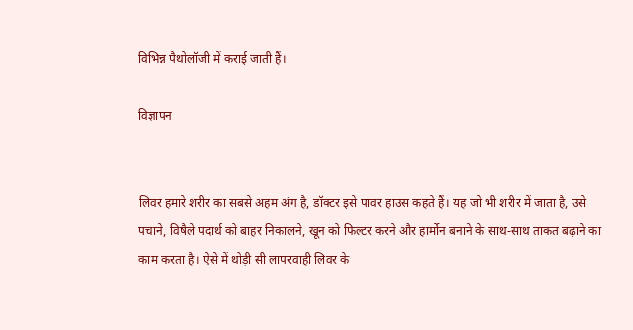विभिन्न पैथोलॉजी में कराई जाती हैं।

विज्ञापन


लिवर हमारे शरीर का सबसे अहम अंग है, डॉक्टर इसे पावर हाउस कहते हैं। यह जो भी शरीर में जाता है, उसे पचाने, विषैले पदार्थ को बाहर निकालने, खून को फिल्टर करने और हार्मोन बनाने के साथ-साथ ताकत बढ़ाने का काम करता है। ऐसे में थोड़ी सी लापरवाही लिवर के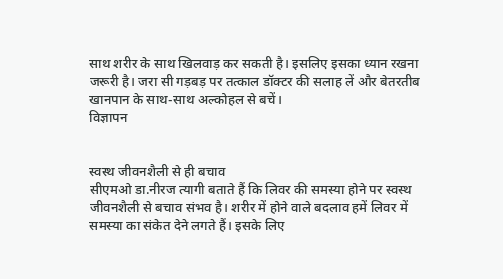साथ शरीर के साथ खिलवाड़ कर सकती है। इसलिए इसका ध्यान रखना जरूरी है। जरा सी गड़बड़ पर तत्काल डॉक्टर की सलाह लें और बेतरतीब खानपान के साथ-साथ अल्कोहल से बचें।
विज्ञापन


स्वस्थ जीवनशैली से ही बचाव
सीएमओ डा.नीरज त्यागी बताते हैं कि लिवर की समस्या होने पर स्वस्थ जीवनशैली से बचाव संभव है। शरीर में होने वाले बदलाव हमें लिवर में समस्या का संकेत देने लगते हैं। इसके लिए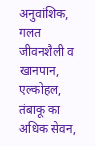अनुवांशिक, गलत जीवनशैली व खानपान, एल्कोहल, तंबाकू का अधिक सेवन,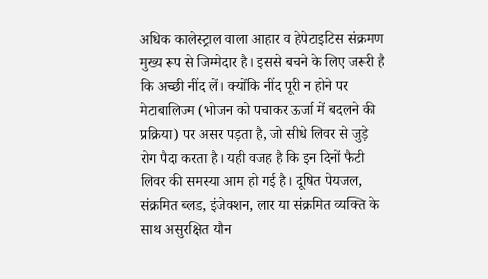अधिक कालेस्ट्राल वाला आहार व हेपेटाइटिस संक्रमण मुख्य रूप से जिम्मेदार है। इससे बचने के लिए जरूरी है कि अच्छी नींद लें। क्योंकि नींद पूरी न होने पर मेटाबालिज्म (भोजन को पचाकर ऊर्जा में बदलने की प्रक्रिया) पर असर पड़ता है, जो सीधे लिवर से जुड़े रोग पैदा करता है। यही वजह है कि इन दिनों फैटी लिवर की समस्या आम हो गई है। दूषित पेयजल, संक्रमित ब्लड, इंजेक्शन, लार या संक्रमित व्यक्ति के साथ असुरक्षित यौन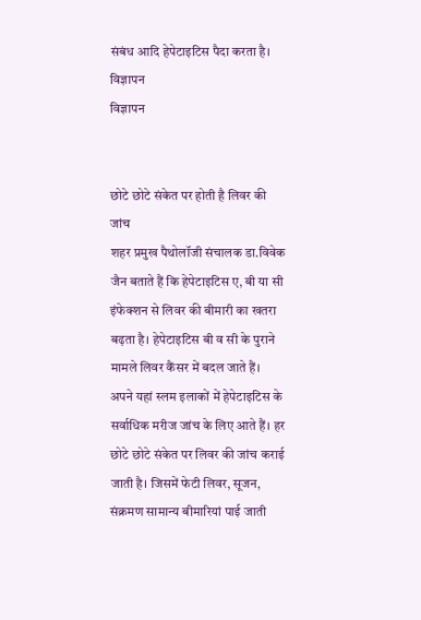संबंध आदि हेपेटाइटिस पैदा करता है।
विज्ञापन
विज्ञापन


छोटे छोटे संकेत पर होती है लिवर की जांच
शहर प्रमुख पैथोलॉजी संचालक डा.विवेक जैन बताते हैं कि हेपेटाइटिस ए, बी या सी इंफेक्शन से लिवर की बीमारी का खतरा बढ़ता है। हेपेटाइटिस बी व सी के पुराने मामले लिवर कैंसर में बदल जाते हैं। अपने यहां स्लम इलाकों में हेपेटाइटिस के सर्वाधिक मरीज जांच के लिए आते हैं। हर छोटे छोटे संकेत पर लिवर की जांच कराई जाती है। जिसमें फेटी लिवर, सूजन, संक्रमण सामान्य बीमारियां पाई जाती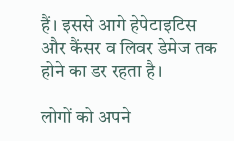हैं। इससे आगे हेपेटाइटिस और कैंसर व लिवर डेमेज तक होने का डर रहता है।

लोगों को अपने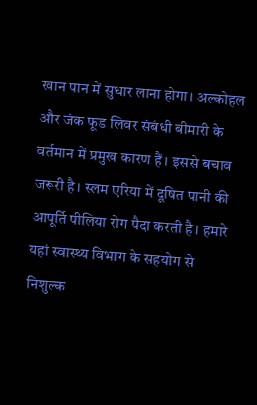खान पान में सुधार लाना होगा। अल्कोहल और जंक फूड लिवर संबंधी बीमारी के वर्तमान में प्रमुख कारण हैं। इससे बचाव जरूरी है। स्लम एरिया में दूषित पानी की आपूर्ति पीलिया रोग पैदा करती है। हमारे यहां स्वास्थ्य विभाग के सहयोग से निशुल्क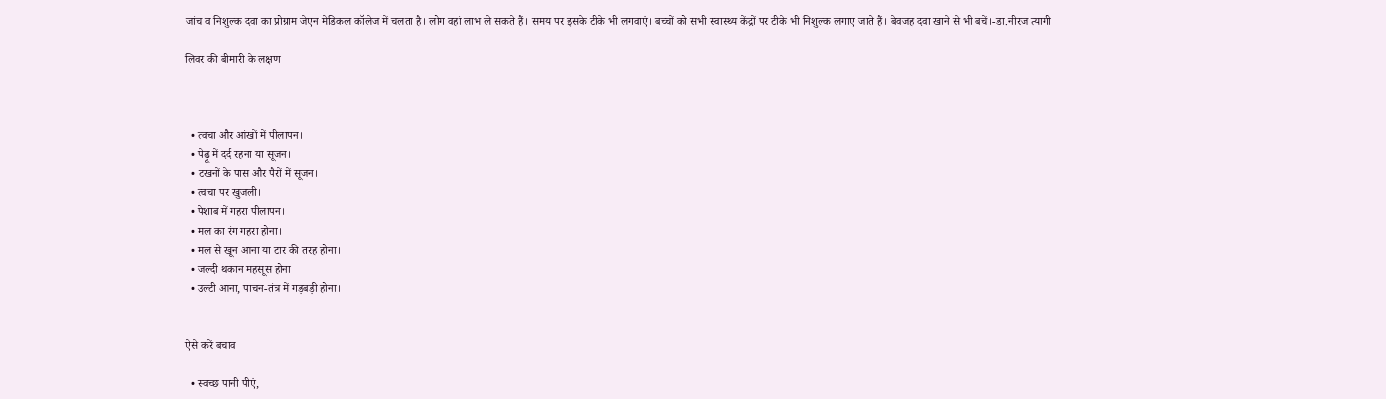जांच व निशुल्क दवा का प्रोग्राम जेएन मेडिकल कॉलेज में चलता है। लोग वहां लाभ ले सकते हैं। समय पर इसके टीके भी लगवाएं। बच्चों को सभी स्वास्थ्य केंद्रों पर टीके भी निशुल्क लगाए जाते हैं। बेवजह दवा खाने से भी बचें।-डा.नीरज त्यागी

लिवर की बीमारी के लक्षण



  • त्वचा और आंखों में पीलापन।
  • पेढ़ू में दर्द रहना या सूजन।
  • टखनों के पास और पैरों में सूजन।
  • त्वचा पर खुजली।
  • पेशाब में गहरा पीलापन।
  • मल का रंग गहरा होना।
  • मल से खून आना या टार की तरह होना।
  • जल्दी थकान महसूस होना
  • उल्टी आना, पाचन-तंत्र में गड़बड़ी होना।


ऐसे करें बचाव

  • स्वच्छ पानी पीएं,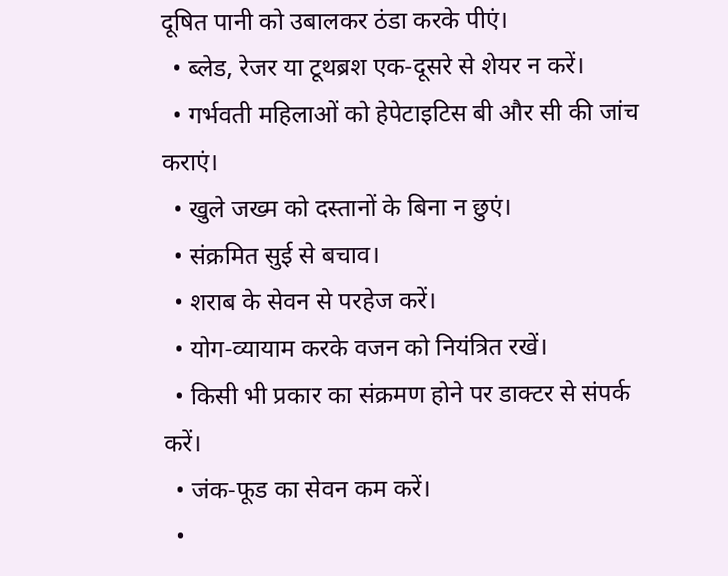दूषित पानी को उबालकर ठंडा करके पीएं।
  • ब्लेड, रेजर या टूथब्रश एक-दूसरे से शेयर न करें।
  • गर्भवती महिलाओं को हेपेटाइटिस बी और सी की जांच कराएं।
  • खुले जख्म को दस्तानों के बिना न छुएं।
  • संक्रमित सुई से बचाव।
  • शराब के सेवन से परहेज करें।
  • योग-व्यायाम करके वजन को नियंत्रित रखें।
  • किसी भी प्रकार का संक्रमण होने पर डाक्टर से संपर्क करें।
  • जंक-फूड का सेवन कम करें।
  •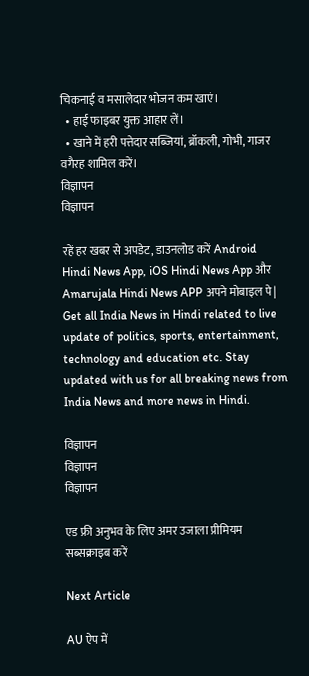चिकनाई व मसालेदार भोजन कम खाएं।
  • हाई फाइबर युक्त आहार लें।
  • खाने में हरी पत्तेदार सब्जियां, ब्रॉकली, गोभी, गाजर वगैरह शामिल करें।
विज्ञापन
विज्ञापन

रहें हर खबर से अपडेट, डाउनलोड करें Android Hindi News App, iOS Hindi News App और Amarujala Hindi News APP अपने मोबाइल पे|
Get all India News in Hindi related to live update of politics, sports, entertainment, technology and education etc. Stay updated with us for all breaking news from India News and more news in Hindi.

विज्ञापन
विज्ञापन
विज्ञापन

एड फ्री अनुभव के लिए अमर उजाला प्रीमियम सब्सक्राइब करें

Next Article

AU ऐप में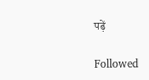पढ़ें

Followed